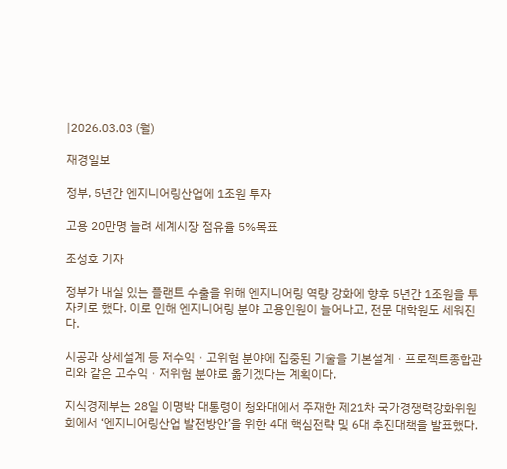|2026.03.03 (월)

재경일보

정부, 5년간 엔지니어링산업에 1조원 투자

고용 20만명 늘려 세계시장 점유율 5%목표

조성호 기자

정부가 내실 있는 플랜트 수출을 위해 엔지니어링 역량 강화에 향후 5년간 1조원을 투자키로 했다. 이로 인해 엔지니어링 분야 고용인원이 늘어나고, 전문 대학원도 세워진다.

시공과 상세설계 등 저수익ㆍ고위험 분야에 집중된 기술을 기본설계ㆍ프로젝트종합관리와 같은 고수익ㆍ저위험 분야로 옮기겠다는 계획이다.

지식경제부는 28일 이명박 대통령이 청와대에서 주재한 제21차 국가경쟁력강화위원회에서 ‘엔지니어링산업 발전방안’을 위한 4대 핵심전략 및 6대 추진대책을 발표했다.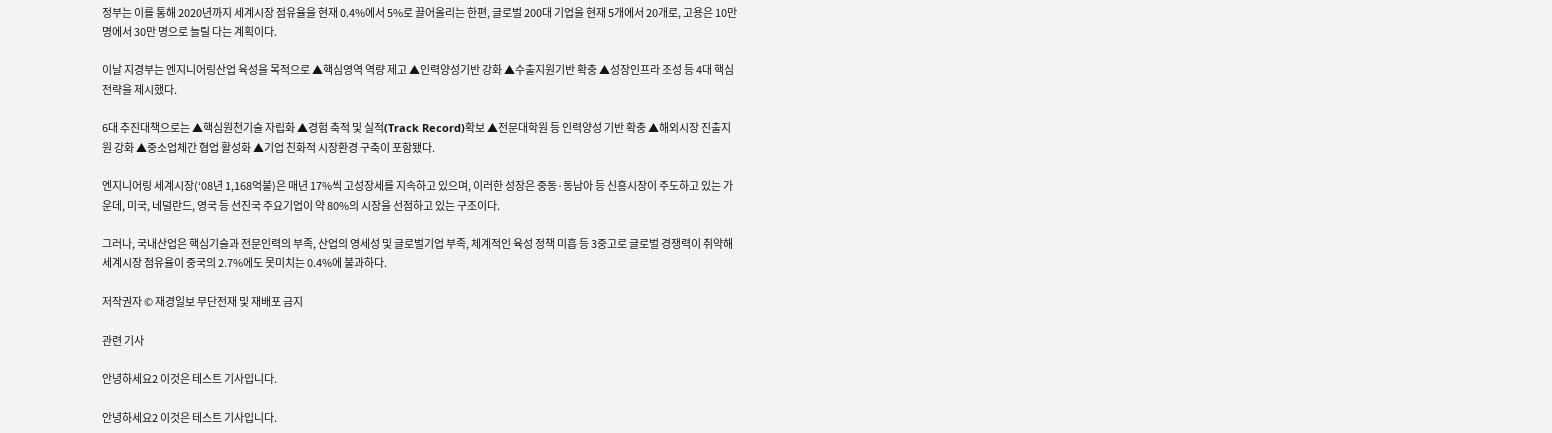정부는 이를 통해 2020년까지 세계시장 점유율을 현재 0.4%에서 5%로 끌어올리는 한편, 글로벌 200대 기업을 현재 5개에서 20개로, 고용은 10만 명에서 30만 명으로 늘릴 다는 계획이다.

이날 지경부는 엔지니어링산업 육성을 목적으로 ▲핵심영역 역량 제고 ▲인력양성기반 강화 ▲수출지원기반 확충 ▲성장인프라 조성 등 4대 핵심전략을 제시했다.

6대 추진대책으로는 ▲핵심원천기술 자립화 ▲경험 축적 및 실적(Track Record)확보 ▲전문대학원 등 인력양성 기반 확충 ▲해외시장 진출지원 강화 ▲중소업체간 협업 활성화 ▲기업 친화적 시장환경 구축이 포함됐다.

엔지니어링 세계시장(‘08년 1,168억불)은 매년 17%씩 고성장세를 지속하고 있으며, 이러한 성장은 중동·동남아 등 신흥시장이 주도하고 있는 가운데, 미국, 네덜란드, 영국 등 선진국 주요기업이 약 80%의 시장을 선점하고 있는 구조이다.

그러나, 국내산업은 핵심기술과 전문인력의 부족, 산업의 영세성 및 글로벌기업 부족, 체계적인 육성 정책 미흡 등 3중고로 글로벌 경쟁력이 취약해 세계시장 점유율이 중국의 2.7%에도 못미치는 0.4%에 불과하다.

저작권자 © 재경일보 무단전재 및 재배포 금지

관련 기사

안녕하세요2 이것은 테스트 기사입니다.

안녕하세요2 이것은 테스트 기사입니다.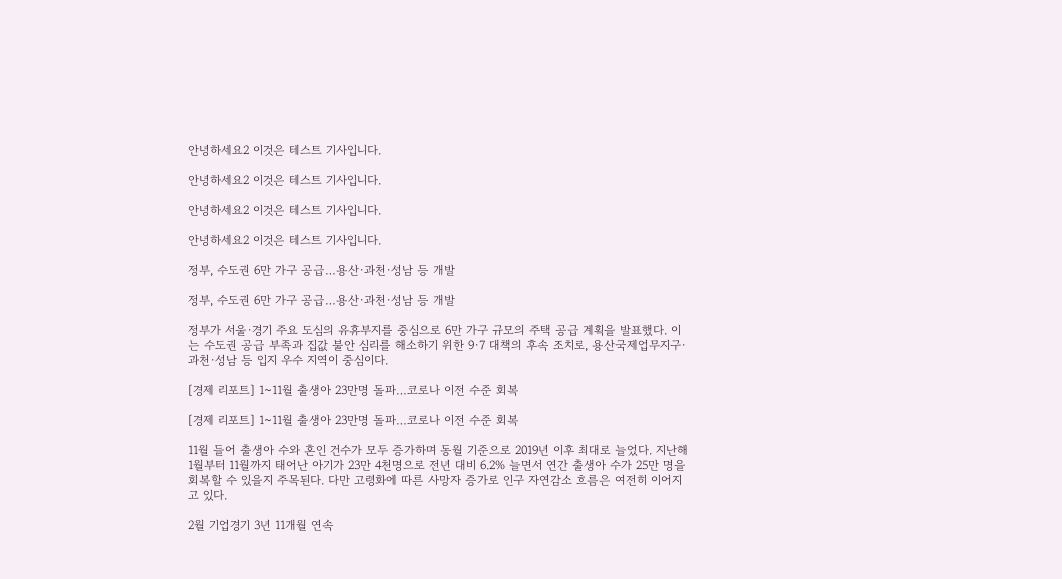안녕하세요2 이것은 테스트 기사입니다.

안녕하세요2 이것은 테스트 기사입니다.

안녕하세요2 이것은 테스트 기사입니다.

안녕하세요2 이것은 테스트 기사입니다.

정부, 수도권 6만 가구 공급…용산·과천·성남 등 개발

정부, 수도권 6만 가구 공급…용산·과천·성남 등 개발

정부가 서울·경기 주요 도심의 유휴부지를 중심으로 6만 가구 규모의 주택 공급 계획을 발표했다. 이는 수도권 공급 부족과 집값 불안 심리를 해소하기 위한 9·7 대책의 후속 조치로, 용산국제업무지구·과천·성남 등 입지 우수 지역이 중심이다.

[경제 리포트] 1~11월 출생아 23만명 돌파…코로나 이전 수준 회복

[경제 리포트] 1~11월 출생아 23만명 돌파…코로나 이전 수준 회복

11월 들어 출생아 수와 혼인 건수가 모두 증가하며 동월 기준으로 2019년 이후 최대로 늘었다. 지난해 1월부터 11월까지 태어난 아기가 23만 4천명으로 전년 대비 6.2% 늘면서 연간 출생아 수가 25만 명을 회복할 수 있을지 주목된다. 다만 고령화에 따른 사망자 증가로 인구 자연감소 흐름은 여전히 이어지고 있다.

2월 기업경기 3년 11개월 연속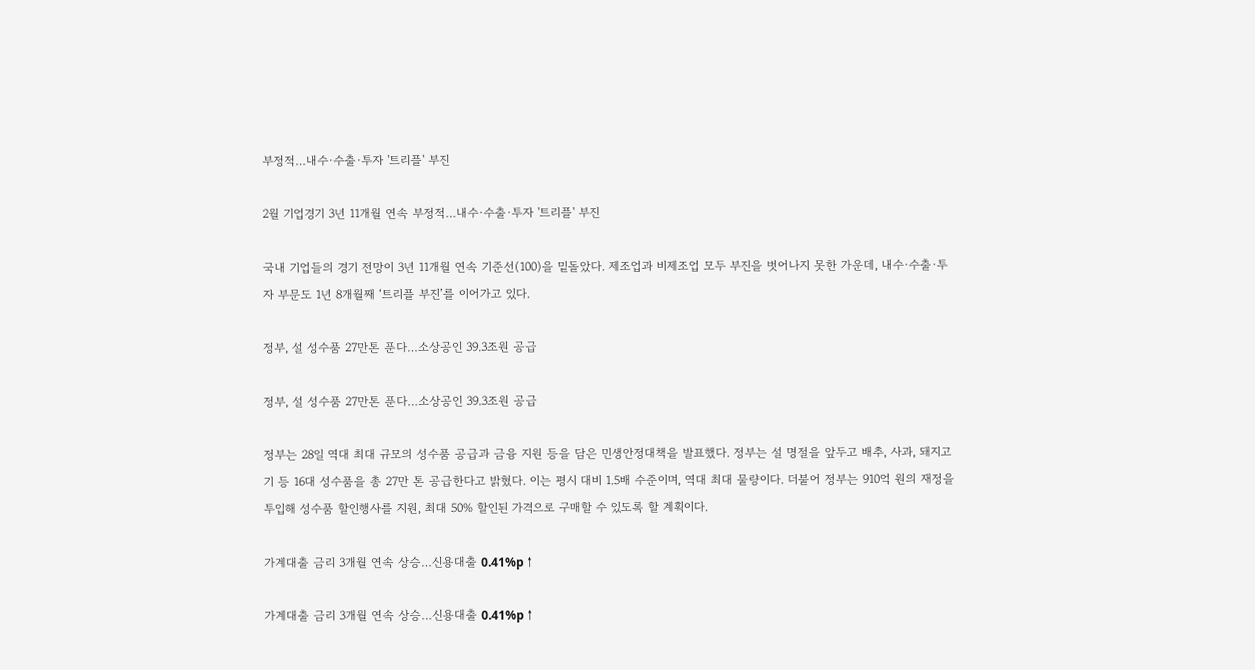부정적…내수·수출·투자 '트리플' 부진

2월 기업경기 3년 11개월 연속 부정적…내수·수출·투자 '트리플' 부진

국내 기업들의 경기 전망이 3년 11개월 연속 기준선(100)을 밑돌았다. 제조업과 비제조업 모두 부진을 벗어나지 못한 가운데, 내수·수출·투자 부문도 1년 8개월째 ‘트리플 부진’를 이어가고 있다.

정부, 설 성수품 27만톤 푼다…소상공인 39.3조원 공급

정부, 설 성수품 27만톤 푼다…소상공인 39.3조원 공급

정부는 28일 역대 최대 규모의 성수품 공급과 금융 지원 등을 담은 민생안정대책을 발표했다. 정부는 설 명절을 앞두고 배추, 사과, 돼지고기 등 16대 성수품을 총 27만 톤 공급한다고 밝혔다. 이는 평시 대비 1.5배 수준이며, 역대 최대 물량이다. 더불어 정부는 910억 원의 재정을 투입해 성수품 할인행사를 지원, 최대 50% 할인된 가격으로 구매할 수 있도록 할 계획이다.

가계대출 금리 3개월 연속 상승…신용대출 0.41%p↑

가계대출 금리 3개월 연속 상승…신용대출 0.41%p↑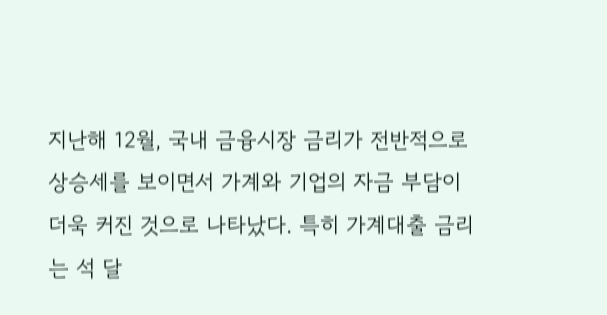지난해 12월, 국내 금융시장 금리가 전반적으로 상승세를 보이면서 가계와 기업의 자금 부담이 더욱 커진 것으로 나타났다. 특히 가계대출 금리는 석 달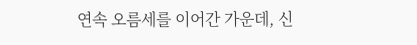연속 오름세를 이어간 가운데, 신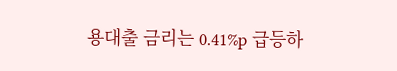용대출 금리는 0.41%p 급등하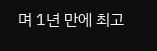며 1년 만에 최고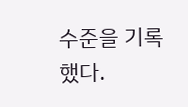수준을 기록했다.